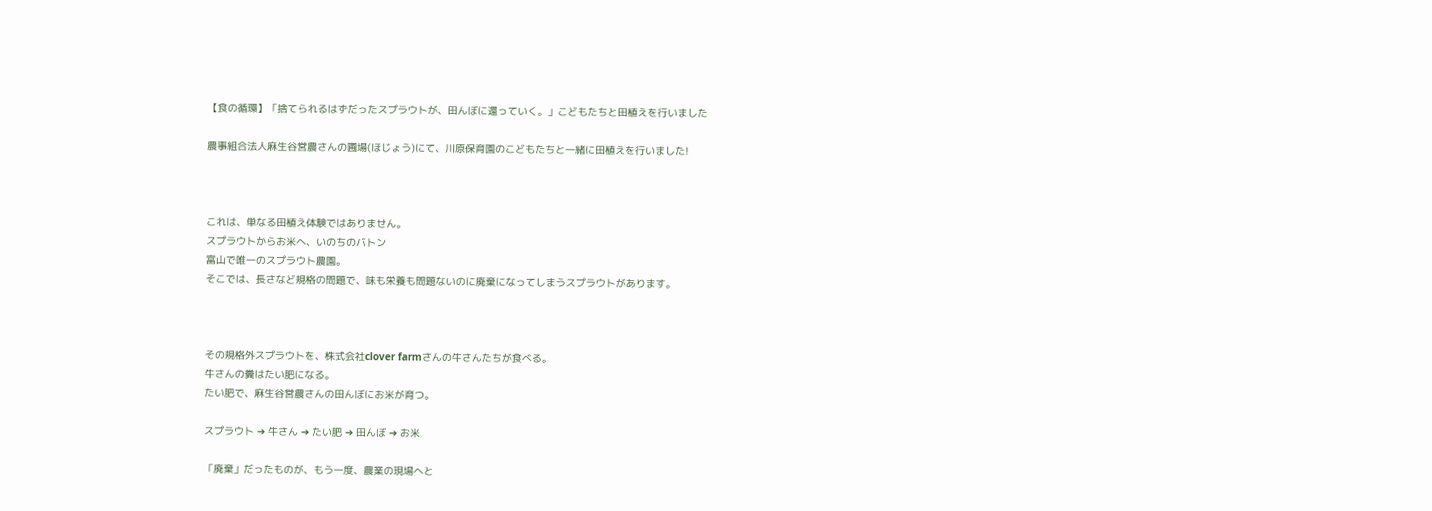【食の循環】「捨てられるはずだったスプラウトが、田んぼに還っていく。」こどもたちと田植えを行いました

農事組合法人麻生谷営農さんの圃場(ほじょう)にて、川原保育園のこどもたちと一緒に田植えを行いました!



これは、単なる田植え体験ではありません。
スプラウトからお米へ、いのちのバトン
富山で唯一のスプラウト農園。
そこでは、長さなど規格の問題で、味も栄養も問題ないのに廃棄になってしまうスプラウトがあります。



その規格外スプラウトを、株式会社clover farmさんの牛さんたちが食べる。
牛さんの糞はたい肥になる。
たい肥で、麻生谷営農さんの田んぼにお米が育つ。

スプラウト ➔ 牛さん ➔ たい肥 ➔ 田んぼ ➔ お米

「廃棄」だったものが、もう一度、農業の現場へと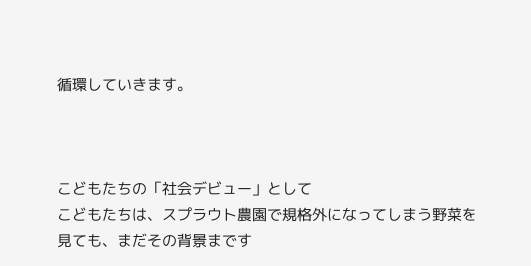循環していきます。



こどもたちの「社会デビュー」として
こどもたちは、スプラウト農園で規格外になってしまう野菜を見ても、まだその背景まです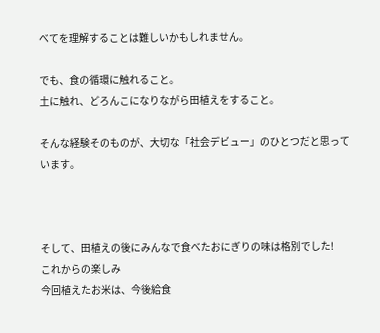べてを理解することは難しいかもしれません。

でも、食の循環に触れること。
土に触れ、どろんこになりながら田植えをすること。

そんな経験そのものが、大切な「社会デビュー」のひとつだと思っています。



そして、田植えの後にみんなで食べたおにぎりの味は格別でした!
これからの楽しみ
今回植えたお米は、今後給食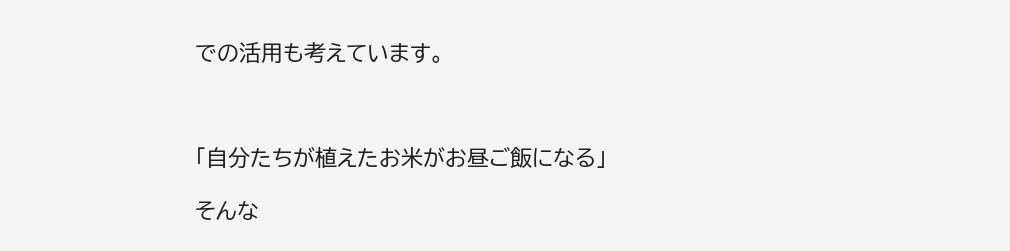での活用も考えています。



「自分たちが植えたお米がお昼ご飯になる」

そんな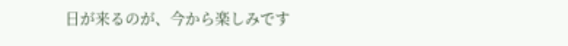日が来るのが、今から楽しみです